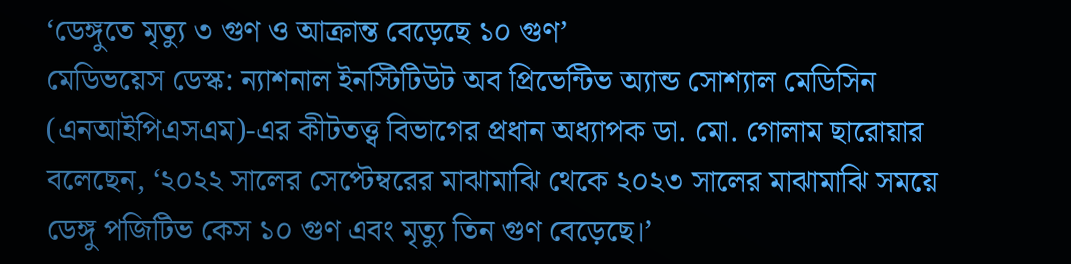‘ডেঙ্গুতে মৃত্যু ৩ গুণ ও আক্রান্ত বেড়েছে ১০ গুণ’
মেডিভয়েস ডেস্ক: ন্যাশনাল ইনস্টিটিউট অব প্রিভেন্টিভ অ্যান্ড সোশ্যাল মেডিসিন (এনআইপিএসএম)-এর কীটতত্ত্ব বিভাগের প্রধান অধ্যাপক ডা. মো. গোলাম ছারোয়ার বলেছেন, ‘২০২২ সালের সেপ্টেম্বরের মাঝামাঝি থেকে ২০২৩ সালের মাঝামাঝি সময়ে ডেঙ্গু পজিটিভ কেস ১০ গুণ এবং মৃত্যু তিন গুণ বেড়েছে।’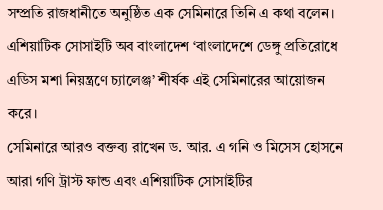সম্প্রতি রাজধানীতে অনুষ্ঠিত এক সেমিনারে তিনি এ কথা বলেন। এশিয়াটিক সোসাইটি অব বাংলাদেশ ‘বাংলাদেশে ডেঙ্গু প্রতিরোধে এডিস মশা নিয়ন্ত্রণে চ্যালেঞ্জ’ শীর্ষক এই সেমিনারের আয়োজন করে।
সেমিনারে আরও বক্তব্য রাখেন ড. আর. এ গনি ও মিসেস হোসনে আরা গণি ট্রাস্ট ফান্ড এবং এশিয়াটিক সোসাইটির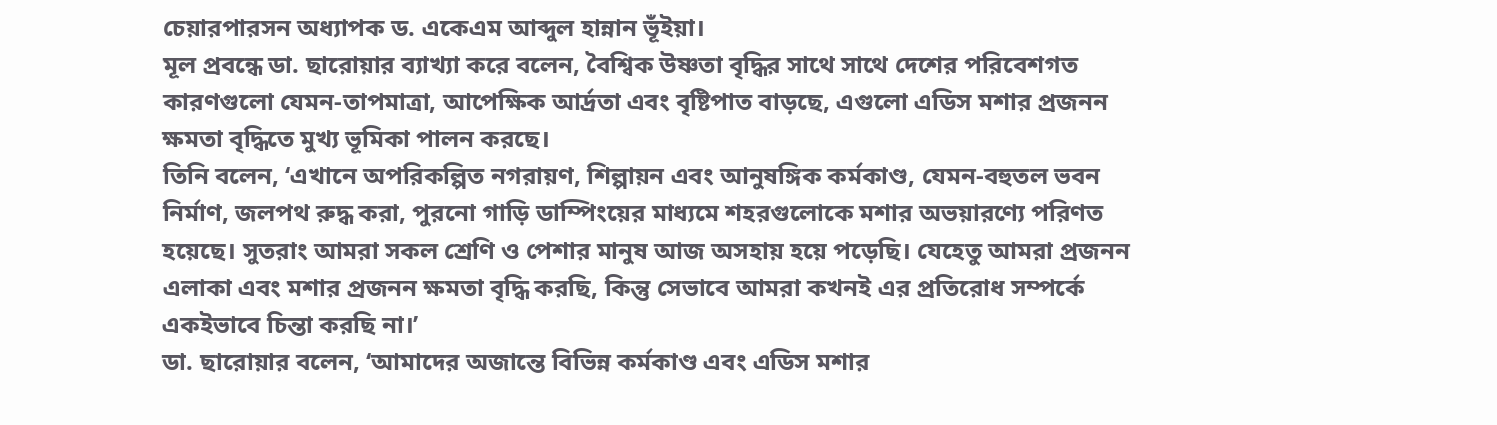চেয়ারপারসন অধ্যাপক ড. একেএম আব্দুল হান্নান ভূঁইয়া।
মূল প্রবন্ধে ডা. ছারোয়ার ব্যাখ্যা করে বলেন, বৈশ্বিক উষ্ণতা বৃদ্ধির সাথে সাথে দেশের পরিবেশগত কারণগুলো যেমন-তাপমাত্রা, আপেক্ষিক আর্দ্রতা এবং বৃষ্টিপাত বাড়ছে, এগুলো এডিস মশার প্রজনন ক্ষমতা বৃদ্ধিতে মুখ্য ভূমিকা পালন করছে।
তিনি বলেন, ‘এখানে অপরিকল্পিত নগরায়ণ, শিল্পায়ন এবং আনুষঙ্গিক কর্মকাণ্ড, যেমন-বহুতল ভবন নির্মাণ, জলপথ রুদ্ধ করা, পুরনো গাড়ি ডাম্পিংয়ের মাধ্যমে শহরগুলোকে মশার অভয়ারণ্যে পরিণত হয়েছে। সুতরাং আমরা সকল শ্রেণি ও পেশার মানুষ আজ অসহায় হয়ে পড়েছি। যেহেতু আমরা প্রজনন এলাকা এবং মশার প্রজনন ক্ষমতা বৃদ্ধি করছি, কিন্তু সেভাবে আমরা কখনই এর প্রতিরোধ সম্পর্কে একইভাবে চিন্তা করছি না।’
ডা. ছারোয়ার বলেন, ‘আমাদের অজান্তে বিভিন্ন কর্মকাণ্ড এবং এডিস মশার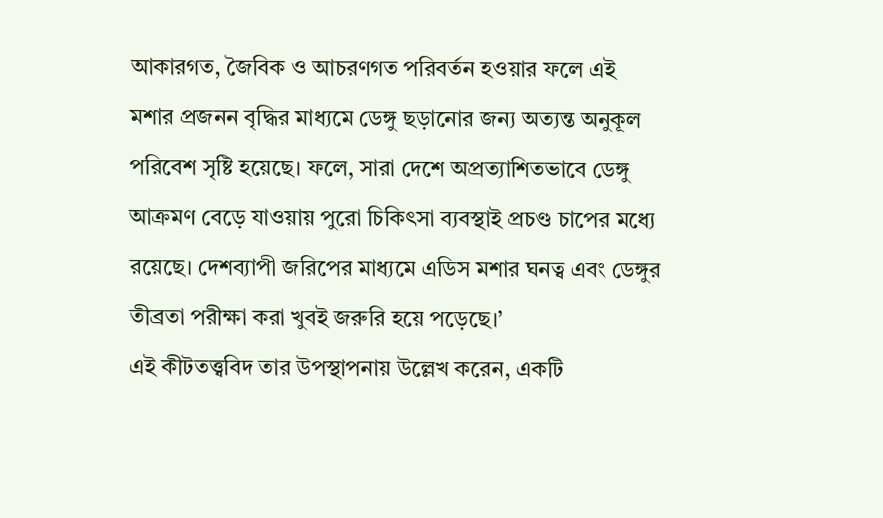আকারগত, জৈবিক ও আচরণগত পরিবর্তন হওয়ার ফলে এই মশার প্রজনন বৃদ্ধির মাধ্যমে ডেঙ্গু ছড়ানোর জন্য অত্যন্ত অনুকূল পরিবেশ সৃষ্টি হয়েছে। ফলে, সারা দেশে অপ্রত্যাশিতভাবে ডেঙ্গু আক্রমণ বেড়ে যাওয়ায় পুরো চিকিৎসা ব্যবস্থাই প্রচণ্ড চাপের মধ্যে রয়েছে। দেশব্যাপী জরিপের মাধ্যমে এডিস মশার ঘনত্ব এবং ডেঙ্গুর তীব্রতা পরীক্ষা করা খুবই জরুরি হয়ে পড়েছে।’
এই কীটতত্ত্ববিদ তার উপস্থাপনায় উল্লেখ করেন, একটি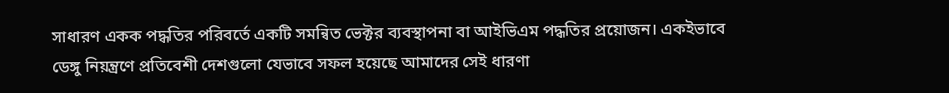সাধারণ একক পদ্ধতির পরিবর্তে একটি সমন্বিত ভেক্টর ব্যবস্থাপনা বা আইভিএম পদ্ধতির প্রয়োজন। একইভাবে ডেঙ্গু নিয়ন্ত্রণে প্রতিবেশী দেশগুলো যেভাবে সফল হয়েছে আমাদের সেই ধারণা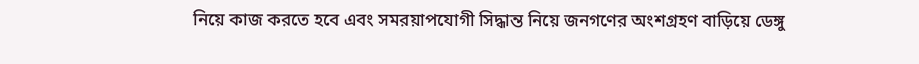নিয়ে কাজ করতে হবে এবং সমরয়াপযোগী সিদ্ধান্ত নিয়ে জনগণের অংশগ্রহণ বাড়িয়ে ডেঙ্গু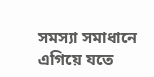সমস্যা সমাধানে এগিয়ে যতে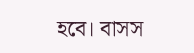হবে। বাসস